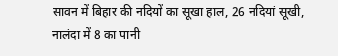सावन में बिहार की नदियों का सूखा हाल, 26 नदियां सूखी, नालंदा में 8 का पानी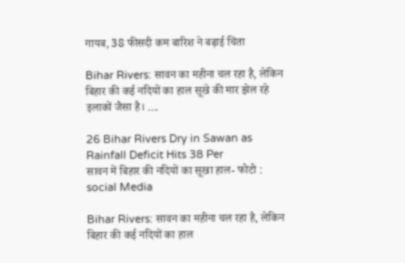गायब, 38 फीसदी कम बारिश ने बढ़ाई चिंता

Bihar Rivers: सावन का महीना चल रहा है, लेकिन बिहार की कई नदियों का हाल सूखे की मार झेल रहे इलाकों जैसा है। ....

26 Bihar Rivers Dry in Sawan as Rainfall Deficit Hits 38 Per
सावन में बिहार की नदियों का सूखा हाल- फोटो : social Media

Bihar Rivers: सावन का महीना चल रहा है, लेकिन बिहार की कई नदियों का हाल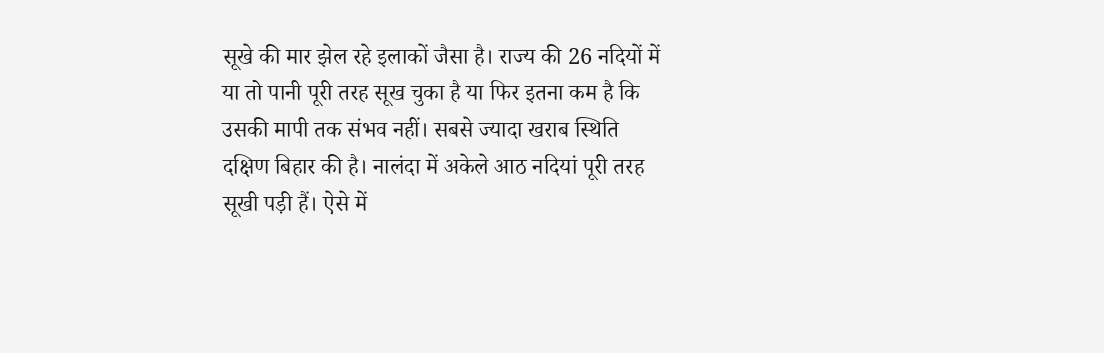सूखे की मार झेल रहे इलाकों जैसा है। राज्य की 26 नदियों में या तो पानी पूरी तरह सूख चुका है या फिर इतना कम है कि उसकी मापी तक संभव नहीं। सबसे ज्यादा खराब स्थिति दक्षिण बिहार की है। नालंदा में अकेले आठ नदियां पूरी तरह सूखी पड़ी हैं। ऐसे में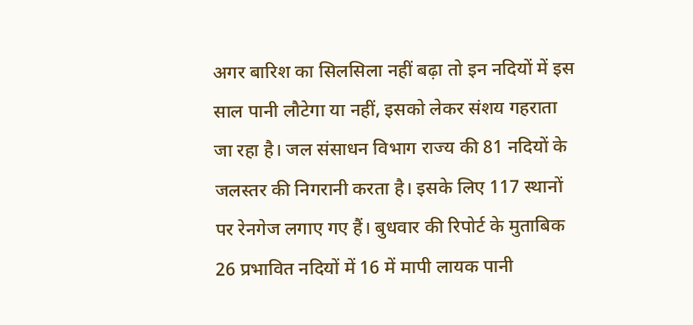अगर बारिश का सिलसिला नहीं बढ़ा तो इन नदियों में इस साल पानी लौटेगा या नहीं, इसको लेकर संशय गहराता जा रहा है। जल संसाधन विभाग राज्य की 81 नदियों के जलस्तर की निगरानी करता है। इसके लिए 117 स्थानों पर रेनगेज लगाए गए हैं। बुधवार की रिपोर्ट के मुताबिक 26 प्रभावित नदियों में 16 में मापी लायक पानी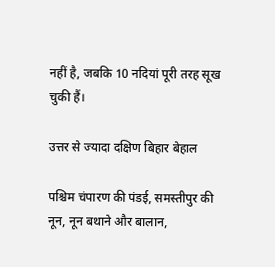नहीं है, जबकि 10 नदियां पूरी तरह सूख चुकी हैं।

उत्तर से ज्यादा दक्षिण बिहार बेहाल

पश्चिम चंपारण की पंडई, समस्तीपुर की नून, नून बथाने और बालान,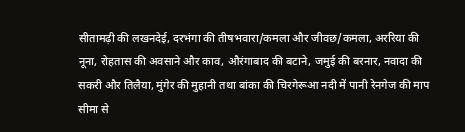सीतामढ़ी की लखनदेई, दरभंगा की तीषभवारा/कमला और जीवछ/कमला, अररिया की नूना, रोहतास की अवसाने और काव, औरंगाबाद की बटाने, जमुई की बरनार, नवादा की सकरी और तिलैया, मुंगेर की मुहानी तथा बांका की चिरगेरूआ नदी में पानी रेनगेज की माप सीमा से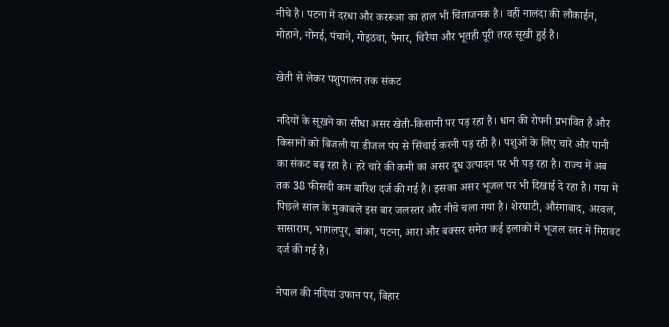नीचे है। पटना में दरधा और कररूआ का हाल भी चिंताजनक है। वहीं नालंदा की लौकाईन, मोहाने, नोनई, पंचाने, गोइठवा, पैमार, चिरैया और भूतही पूरी तरह सूखी हुई हैं।

खेती से लेकर पशुपालन तक संकट

नदियों के सूखने का सीधा असर खेती-किसानी पर पड़ रहा है। धान की रोपनी प्रभावित है और किसानों को बिजली या डीजल पंप से सिंचाई करनी पड़ रही है। पशुओं के लिए चारे और पानी का संकट बढ़ रहा है। हरे चारे की कमी का असर दूध उत्पादन पर भी पड़ रहा है। राज्य में अब तक 38 फीसदी कम बारिश दर्ज की गई है। इसका असर भूजल पर भी दिखाई दे रहा है। गया में पिछले साल के मुकाबले इस बार जलस्तर और नीचे चला गया है। शेरघाटी, औरंगाबाद, अरवल, सासाराम, भागलपुर, बांका, पटना, आरा और बक्सर समेत कई इलाकों में भूजल स्तर में गिरावट दर्ज की गई है।

नेपाल की नदियां उफान पर, बिहार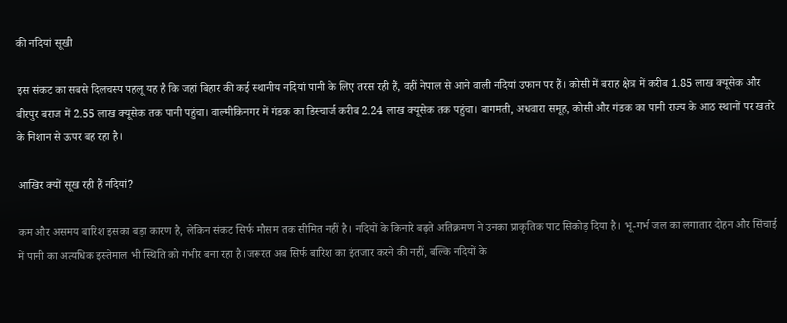की नदियां सूखी

इस संकट का सबसे दिलचस्प पहलू यह है कि जहां बिहार की कई स्थानीय नदियां पानी के लिए तरस रही हैं, वहीं नेपाल से आने वाली नदियां उफान पर हैं। कोसी में बराह क्षेत्र में करीब 1.85 लाख क्यूसेक और बीरपुर बराज में 2.55 लाख क्यूसेक तक पानी पहुंचा। वाल्मीकिनगर में गंडक का डिस्चार्ज करीब 2.24 लाख क्यूसेक तक पहुंचा। बागमती, अधवारा समूह, कोसी और गंडक का पानी राज्य के आठ स्थानों पर खतरे के निशान से ऊपर बह रहा है।

आखिर क्यों सूख रही हैं नदियां?

कम और असमय बारिश इसका बड़ा कारण है, लेकिन संकट सिर्फ मौसम तक सीमित नहीं है। नदियों के किनारे बढ़ते अतिक्रमण ने उनका प्राकृतिक पाट सिकोड़ दिया है। भू-गर्भ जल का लगातार दोहन और सिंचाई में पानी का अत्यधिक इस्तेमाल भी स्थिति को गंभीर बना रहा है।जरूरत अब सिर्फ बारिश का इंतजार करने की नहीं, बल्कि नदियों के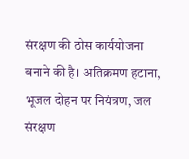संरक्षण की ठोस कार्ययोजना बनाने की है। अतिक्रमण हटाना, भूजल दोहन पर नियंत्रण, जल संरक्षण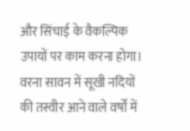और सिंचाई के वैकल्पिक उपायों पर काम करना होगा। वरना सावन में सूखी नदियों की तस्वीर आने वाले वर्षों में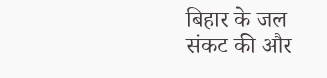बिहार के जल संकट की और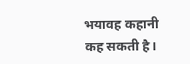भयावह कहानी कह सकती है।